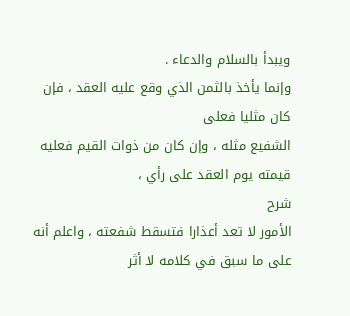ويبدأ بالسلام والدعاء .
وإنما يأخذ بالثمن الذي وقع عليه العقد ، فإن كان مثليا فعلى
الشفيع مثله ، وإن كان من ذوات القيم فعليه قيمته يوم العقد على رأي ،
شرح
الأمور لا تعد أعذارا فتسقط شفعته ، واعلم أنه على ما سبق في كلامه لا أثر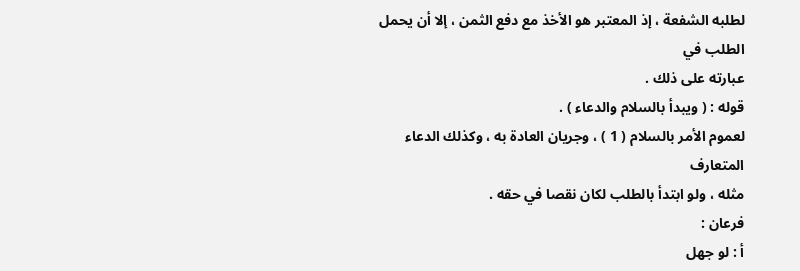لطلبه الشفعة ، إذ المعتبر هو الأخذ مع دفع الثمن ، إلا أن يحمل الطلب في
عبارته على ذلك .
قوله : ( ويبدأ بالسلام والدعاء ) .
لعموم الأمر بالسلام ( 1 ) ، وجريان العادة به ، وكذلك الدعاء المتعارف
مثله ، ولو ابتدأ بالطلب لكان نقصا في حقه .
فرعان :
أ : لو جهل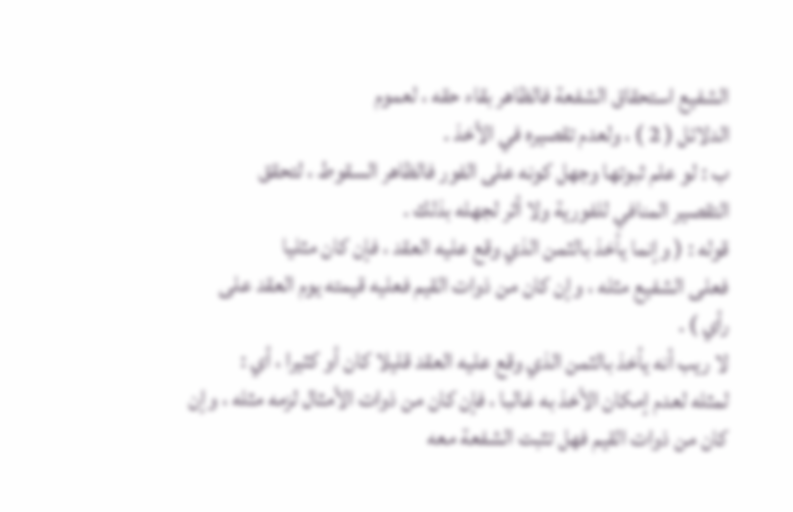الشفيع استحقاق الشفعة فالظاهر بقاء حقه ، لعموم
الدلائل ( 2 ) ، ولعدم تقصيره في الأخذ .
ب : لو علم ثبوتها وجهل كونه على الفور فالظاهر السقوط ، لتحقق
التقصير المنافي للفورية ولا أثر لجهله بذلك .
قوله : ( وإنما يأخذ بالثمن الذي وقع عليه العقد ، فإن كان مثليا
فعلى الشفيع مثله ، وإن كان من ذوات القيم فعليه قيمته يوم العقد على
رأي ) .
لا ريب أنه يأخذ بالثمن الذي وقع عليه العقد قليلا كان أو كثيرا ، أي :
لمثله لعدم إمكان الأخذ به غالبا ، فإن كان من ذوات الأمثال لزمه مثله ، وإن
كان من ذوات القيم فهل تثبت الشفعة معه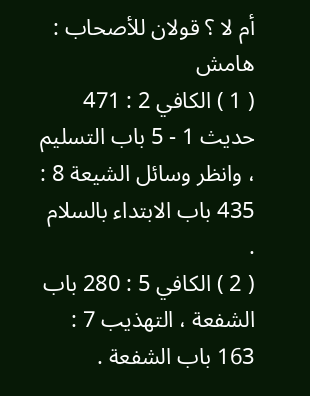أم لا ؟ قولان للأصحاب :
هامش
( 1 ) الكافي 2 : 471 حديث 1 - 5 باب التسليم ، وانظر وسائل الشيعة 8 : 435 باب الابتداء بالسلام .
( 2 ) الكافي 5 : 280 باب الشفعة ، التهذيب 7 : 163 باب الشفعة .